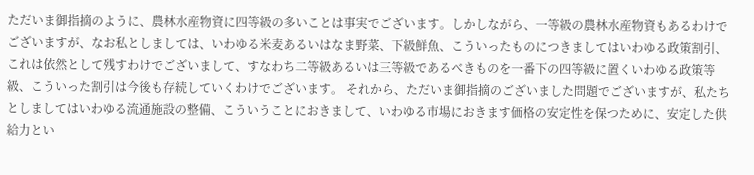ただいま御指摘のように、農林水産物資に四等級の多いことは事実でございます。しかしながら、一等級の農林水産物資もあるわけでございますが、なお私としましては、いわゆる米麦あるいはなま野菜、下級鮮魚、こういったものにつきましてはいわゆる政策割引、これは依然として残すわけでございまして、すなわち二等級あるいは三等級であるべきものを一番下の四等級に置くいわゆる政策等級、こういった割引は今後も存続していくわけでございます。 それから、ただいま御指摘のございました問題でございますが、私たちとしましてはいわゆる流通施設の整備、こういうことにおきまして、いわゆる市場におきます価格の安定性を保つために、安定した供給力とい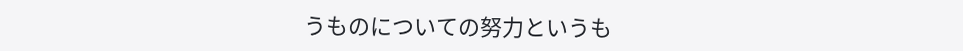うものについての努力というも